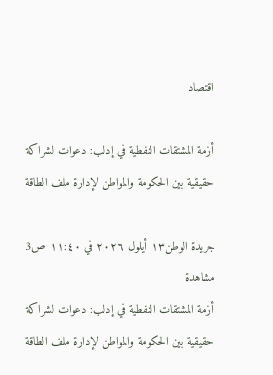اقتصاد

أزمة المشتقات النفطية في إدلب: دعوات لشراكة حقيقية بين الحكومة والمواطن لإدارة ملف الطاقة

جريدة الوطن١٣ أيلول ٢٠٢٦ في ١١:٤٠ ص3 مشاهدة
أزمة المشتقات النفطية في إدلب: دعوات لشراكة حقيقية بين الحكومة والمواطن لإدارة ملف الطاقة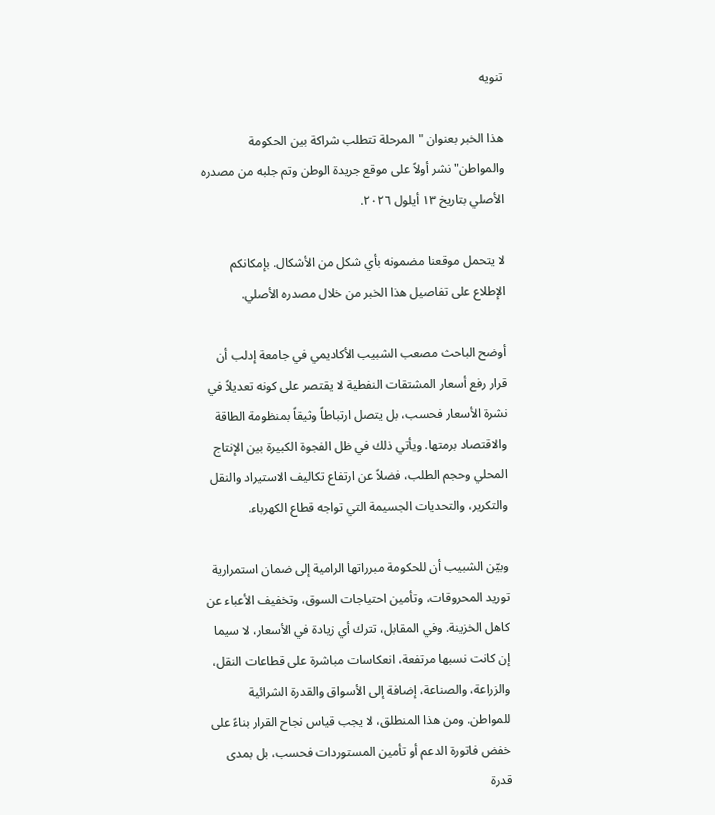تنويه

هذا الخبر بعنوان "المرحلة تتطلب شراكة بين الحكومة والمواطن" نشر أولاً على موقع جريدة الوطن وتم جلبه من مصدره الأصلي بتاريخ ١٣ أيلول ٢٠٢٦.

لا يتحمل موقعنا مضمونه بأي شكل من الأشكال. بإمكانكم الإطلاع على تفاصيل هذا الخبر من خلال مصدره الأصلي.

أوضح الباحث مصعب الشبيب الأكاديمي في جامعة إدلب أن قرار رفع أسعار المشتقات النفطية لا يقتصر على كونه تعديلاً في نشرة الأسعار فحسب، بل يتصل ارتباطاً وثيقاً بمنظومة الطاقة والاقتصاد برمتها. ويأتي ذلك في ظل الفجوة الكبيرة بين الإنتاج المحلي وحجم الطلب، فضلاً عن ارتفاع تكاليف الاستيراد والنقل والتكرير، والتحديات الجسيمة التي تواجه قطاع الكهرباء.

وبيّن الشبيب أن للحكومة مبرراتها الرامية إلى ضمان استمرارية توريد المحروقات، وتأمين احتياجات السوق، وتخفيف الأعباء عن كاهل الخزينة. وفي المقابل، تترك أي زيادة في الأسعار، لا سيما إن كانت نسبها مرتفعة، انعكاسات مباشرة على قطاعات النقل، والزراعة، والصناعة، إضافة إلى الأسواق والقدرة الشرائية للمواطن. ومن هذا المنطلق، لا يجب قياس نجاح القرار بناءً على خفض فاتورة الدعم أو تأمين المستوردات فحسب، بل بمدى قدرة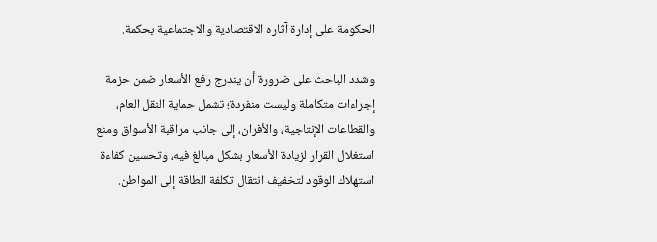الحكومة على إدارة آثاره الاقتصادية والاجتماعية بحكمة.

وشدد الباحث على ضرورة أن يندرج رفع الأسعار ضمن حزمة إجراءات متكاملة وليست منفردة؛ تشمل حماية النقل العام، والقطاعات الإنتاجية، والأفران، إلى جانب مراقبة الأسواق ومنع استغلال القرار لزيادة الأسعار بشكل مبالغ فيه، وتحسين كفاءة استهلاك الوقود لتخفيف انتقال تكلفة الطاقة إلى المواطن.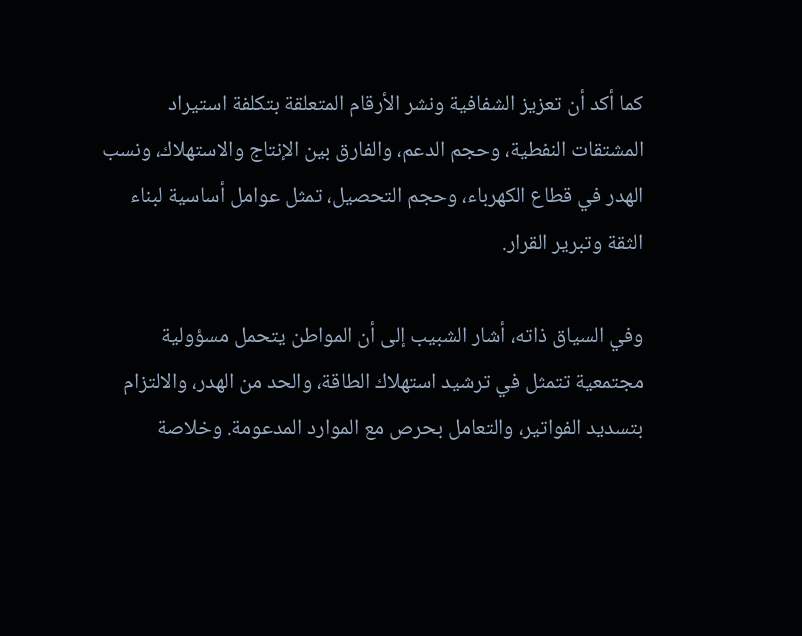كما أكد أن تعزيز الشفافية ونشر الأرقام المتعلقة بتكلفة استيراد المشتقات النفطية، وحجم الدعم، والفارق بين الإنتاج والاستهلاك، ونسب الهدر في قطاع الكهرباء، وحجم التحصيل، تمثل عوامل أساسية لبناء الثقة وتبرير القرار.

وفي السياق ذاته، أشار الشبيب إلى أن المواطن يتحمل مسؤولية مجتمعية تتمثل في ترشيد استهلاك الطاقة، والحد من الهدر، والالتزام بتسديد الفواتير، والتعامل بحرص مع الموارد المدعومة. وخلاصة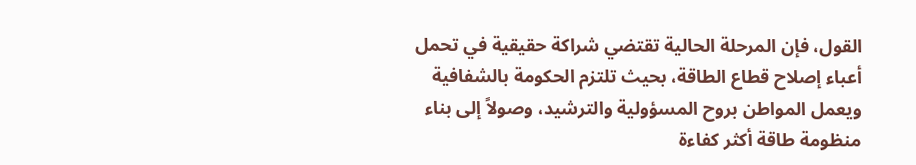القول، فإن المرحلة الحالية تقتضي شراكة حقيقية في تحمل أعباء إصلاح قطاع الطاقة، بحيث تلتزم الحكومة بالشفافية ويعمل المواطن بروح المسؤولية والترشيد، وصولاً إلى بناء منظومة طاقة أكثر كفاءة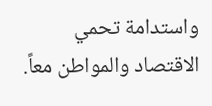واستدامة تحمي الاقتصاد والمواطن معاً.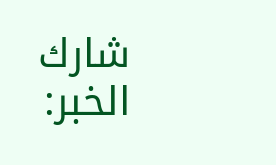شارك الخبر: